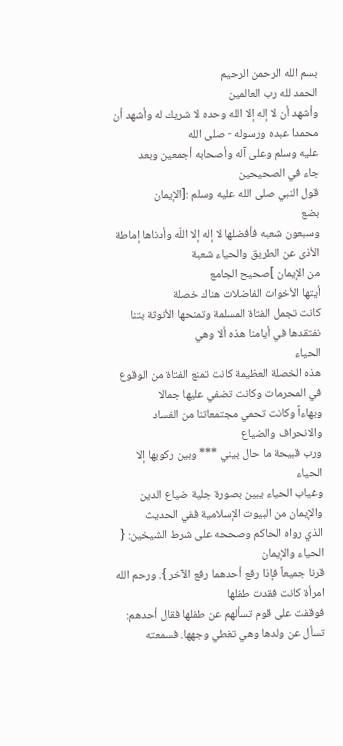بسم الله الرحمن الرحيم
الحمد لله رب العالمين
وأشهد أن لا إله إلا الله وحده لا شريك له وأشهد أن محمدا عبده ورسوله - صلى الله
عليه وسلم وعلى آله وأصحابه أجمعين وبعد
جاء في الصحيحين
قول النبي صلى الله عليه وسلم :[الإيمان
بضع
وسبعون شعبه فأفضلها لا إله إلا اللّه وأدناها إماطة الأذى عن الطريق والحياء شعبة
من الإيمان ]صحيح الجامع
أيتها الأخوات الفاضلات هناك خصلة
كانت تجمل الفتاة المسلمة وتمنحها الأنوثة بتنا نفتقدها في أيامنا هذه ألا وهي
الحياء
هذه الخصلة العظيمة كانت تمنع الفتاة من الوقوع في المحرمات وكانت تضفي عليها جمالا
وبهاءاً وكانت تحمي مجتمعاتنا من الفساد والانحراف والضياع
ورب قبيحة ما حال بيني *** وبين ركوبها إلا الحياء
وغياب الحياء يبين بصورة جلية ضياع الدين والإيمان من البيوت الإسلامية ففي الحديث
الذي رواه الحاكم وصححه على شرط الشيخين: { الحياء والإيمان
قرنا جميعاً فإذا رفع أحدهما رفع الآخر }. ورحم الله امرأة كانت فقدت طفلها
فوقفت على قوم تسألهم عن طفلها فقال أحدهم: تسأل عن ولدها وهي تغطي وجهها. فسمعته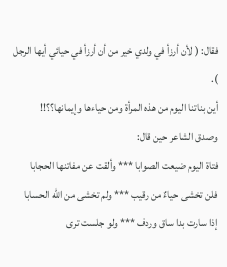فقال: ( لأن أرزأ في ولدي خير من أن أرزأ في حيائي أيها الرجل ).
أين بناتنا اليوم من هذه المرأة ومن حياءها وإيمانها؟؟!!
وصدق الشاعر حين قال:
فتاة اليوم ضيعت الصوابا *** وألقت عن مفاتنها الحجابا
فلن تخشى حياءٌ من رقيب *** ولم تخشى من الله الحسابا
إذا سارت بدا ساق وردف *** ولو جلست ترى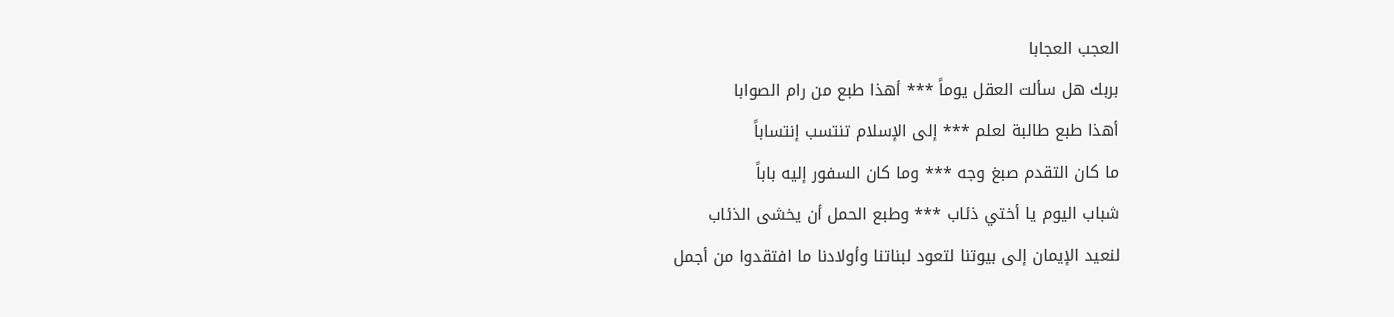العجب العجابا
بربك هل سألت العقل يوماً *** أهذا طبع من رام الصوابا
أهذا طبع طالبة لعلم *** إلى الإسلام تنتسب إنتساباً
ما كان التقدم صبغ وجه *** وما كان السفور إليه باباً
شباب اليوم يا أختي ذئاب *** وطبع الحمل أن يخشى الذئاب
لنعيد الإيمان إلى بيوتنا لتعود لبناتنا وأولادنا ما افتقدوا من أجمل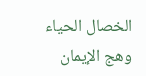الخصال الحياء
وهج الإيمان